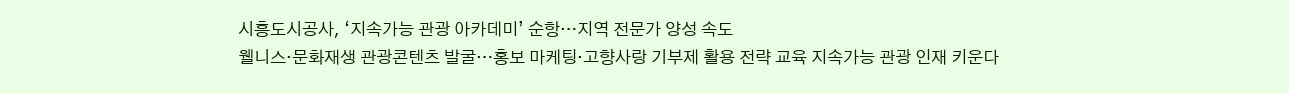시흥도시공사, ‘지속가능 관광 아카데미’ 순항…지역 전문가 양성 속도
웰니스·문화재생 관광콘텐츠 발굴…홍보 마케팅·고향사랑 기부제 활용 전략 교육 지속가능 관광 인재 키운다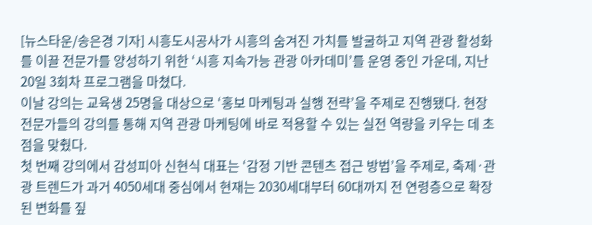[뉴스타운/송은경 기자] 시흥도시공사가 시흥의 숨겨진 가치를 발굴하고 지역 관광 활성화를 이끌 전문가를 양성하기 위한 ‘시흥 지속가능 관광 아카데미’를 운영 중인 가운데, 지난 20일 3회차 프로그램을 마쳤다.
이날 강의는 교육생 25명을 대상으로 ‘홍보 마케팅과 실행 전략’을 주제로 진행됐다. 현장 전문가들의 강의를 통해 지역 관광 마케팅에 바로 적용할 수 있는 실전 역량을 키우는 데 초점을 맞췄다.
첫 번째 강의에서 감성피아 신현식 대표는 ‘감정 기반 콘텐츠 접근 방법’을 주제로, 축제·관광 트렌드가 과거 4050세대 중심에서 현재는 2030세대부터 60대까지 전 연령층으로 확장된 변화를 짚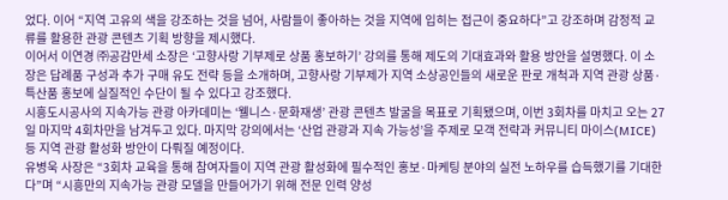었다. 이어 “지역 고유의 색을 강조하는 것을 넘어, 사람들이 좋아하는 것을 지역에 입히는 접근이 중요하다”고 강조하며 감정적 교류를 활용한 관광 콘텐츠 기획 방향을 제시했다.
이어서 이연경 ㈜공감만세 소장은 ‘고향사랑 기부제로 상품 홍보하기’ 강의를 통해 제도의 기대효과와 활용 방안을 설명했다. 이 소장은 답례품 구성과 추가 구매 유도 전략 등을 소개하며, 고향사랑 기부제가 지역 소상공인들의 새로운 판로 개척과 지역 관광 상품·특산품 홍보에 실질적인 수단이 될 수 있다고 강조했다.
시흥도시공사의 지속가능 관광 아카데미는 ‘웰니스·문화재생’ 관광 콘텐츠 발굴을 목표로 기획됐으며, 이번 3회차를 마치고 오는 27일 마지막 4회차만을 남겨두고 있다. 마지막 강의에서는 ‘산업 관광과 지속 가능성’을 주제로 모객 전략과 커뮤니티 마이스(MICE) 등 지역 관광 활성화 방안이 다뤄질 예정이다.
유병욱 사장은 “3회차 교육을 통해 참여자들이 지역 관광 활성화에 필수적인 홍보·마케팅 분야의 실전 노하우를 습득했기를 기대한다”며 “시흥만의 지속가능 관광 모델을 만들어가기 위해 전문 인력 양성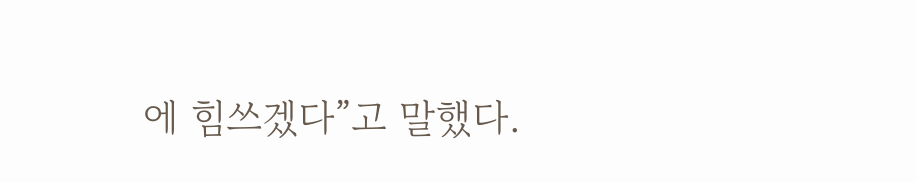에 힘쓰겠다”고 말했다.